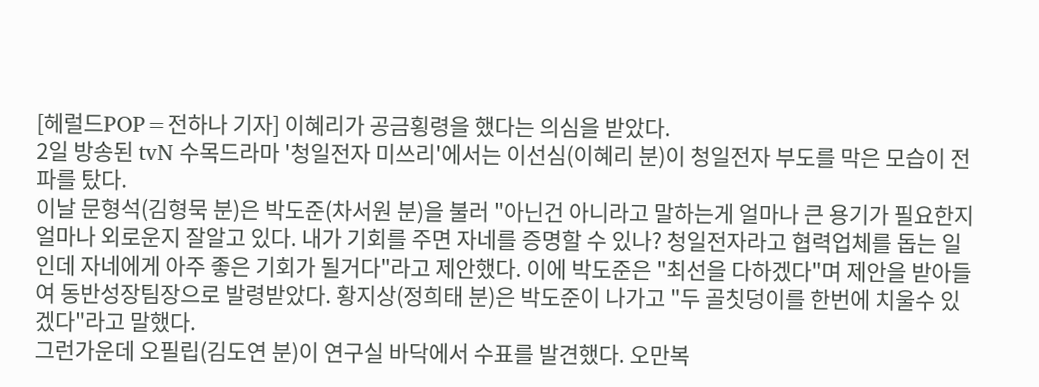[헤럴드POP=전하나 기자] 이혜리가 공금횡령을 했다는 의심을 받았다.
2일 방송된 tvN 수목드라마 '청일전자 미쓰리'에서는 이선심(이혜리 분)이 청일전자 부도를 막은 모습이 전파를 탔다.
이날 문형석(김형묵 분)은 박도준(차서원 분)을 불러 "아닌건 아니라고 말하는게 얼마나 큰 용기가 필요한지 얼마나 외로운지 잘알고 있다. 내가 기회를 주면 자네를 증명할 수 있나? 청일전자라고 협력업체를 돕는 일인데 자네에게 아주 좋은 기회가 될거다"라고 제안했다. 이에 박도준은 "최선을 다하겠다"며 제안을 받아들여 동반성장팀장으로 발령받았다. 황지상(정희태 분)은 박도준이 나가고 "두 골칫덩이를 한번에 치울수 있겠다"라고 말했다.
그런가운데 오필립(김도연 분)이 연구실 바닥에서 수표를 발견했다. 오만복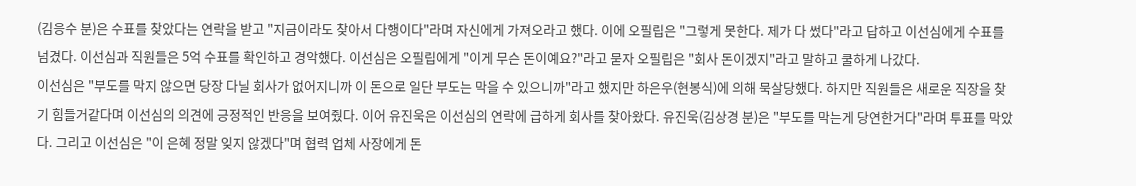(김응수 분)은 수표를 찾았다는 연락을 받고 "지금이라도 찾아서 다행이다"라며 자신에게 가져오라고 했다. 이에 오필립은 "그렇게 못한다. 제가 다 썼다"라고 답하고 이선심에게 수표를 넘겼다. 이선심과 직원들은 5억 수표를 확인하고 경악했다. 이선심은 오필립에게 "이게 무슨 돈이예요?"라고 묻자 오필립은 "회사 돈이겠지"라고 말하고 쿨하게 나갔다.
이선심은 "부도를 막지 않으면 당장 다닐 회사가 없어지니까 이 돈으로 일단 부도는 막을 수 있으니까"라고 했지만 하은우(현봉식)에 의해 묵살당했다. 하지만 직원들은 새로운 직장을 찾기 힘들거같다며 이선심의 의견에 긍정적인 반응을 보여줬다. 이어 유진욱은 이선심의 연락에 급하게 회사를 찾아왔다. 유진욱(김상경 분)은 "부도를 막는게 당연한거다"라며 투표를 막았다. 그리고 이선심은 "이 은혜 정말 잊지 않겠다"며 협력 업체 사장에게 돈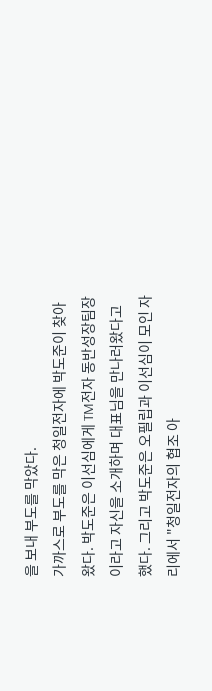을 보내 부도를 막았다.
가까스로 부도를 막은 청일전자에 박도준이 찾아왔다. 박도준은 이선심에게 TM전자 동반성장팀장이라고 자신을 소개하며 대표님을 만나러왔다고 했다. 그리고 박도준은 오필립과 이선심이 모인 자리에서 "청일전자의 협조 아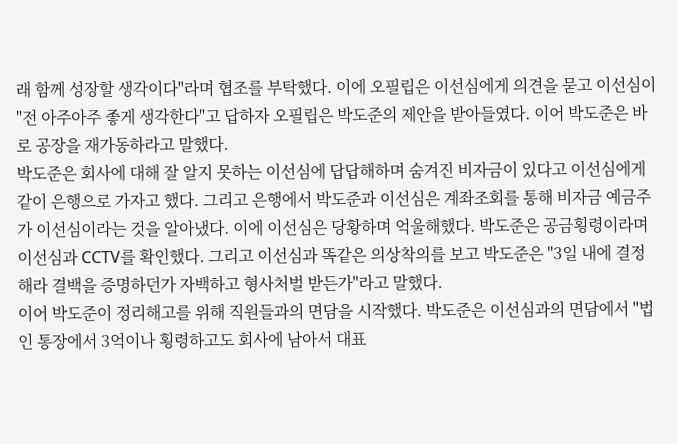래 함께 성장할 생각이다"라며 협조를 부탁했다. 이에 오필립은 이선심에게 의견을 묻고 이선심이 "전 아주아주 좋게 생각한다"고 답하자 오필립은 박도준의 제안을 받아들였다. 이어 박도준은 바로 공장을 재가동하라고 말했다.
박도준은 회사에 대해 잘 알지 못하는 이선심에 답답해하며 숨겨진 비자금이 있다고 이선심에게 같이 은행으로 가자고 했다. 그리고 은행에서 박도준과 이선심은 계좌조회를 통해 비자금 예금주가 이선심이라는 것을 알아냈다. 이에 이선심은 당황하며 억울해했다. 박도준은 공금횡령이라며 이선심과 CCTV를 확인했다. 그리고 이선심과 똑같은 의상착의를 보고 박도준은 "3일 내에 결정해라 결백을 증명하던가 자백하고 형사처벌 받든가"라고 말했다.
이어 박도준이 정리해고를 위해 직원들과의 면담을 시작했다. 박도준은 이선심과의 면담에서 "법인 통장에서 3억이나 횡령하고도 회사에 남아서 대표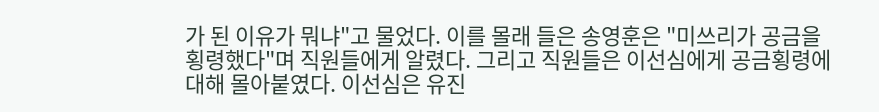가 된 이유가 뭐냐"고 물었다. 이를 몰래 들은 송영훈은 "미쓰리가 공금을 횡령했다"며 직원들에게 알렸다. 그리고 직원들은 이선심에게 공금횡령에 대해 몰아붙였다. 이선심은 유진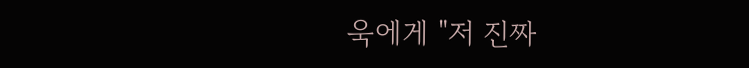욱에게 "저 진짜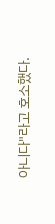아니다"라고 호소했다.